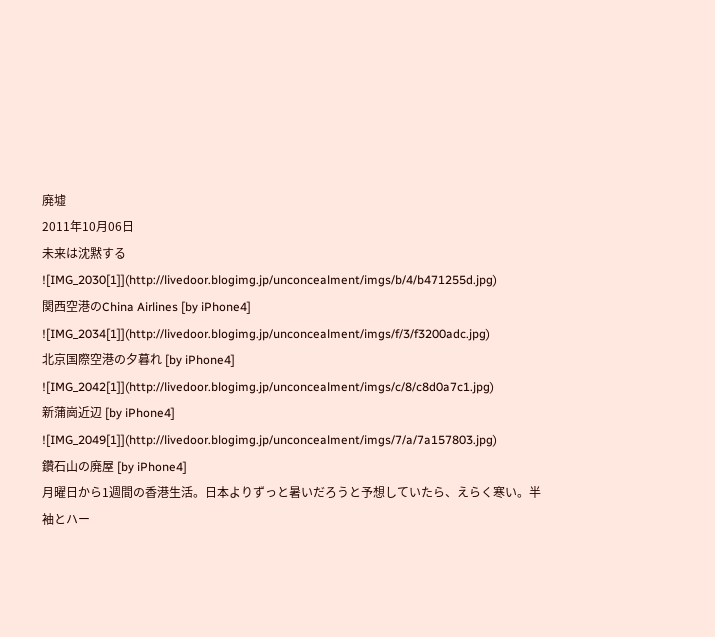廃墟
2011年10月06日
未来は沈黙する
![IMG_2030[1]](http://livedoor.blogimg.jp/unconcealment/imgs/b/4/b471255d.jpg)
関西空港のChina Airlines [by iPhone4]
![IMG_2034[1]](http://livedoor.blogimg.jp/unconcealment/imgs/f/3/f3200adc.jpg)
北京国際空港の夕暮れ [by iPhone4]
![IMG_2042[1]](http://livedoor.blogimg.jp/unconcealment/imgs/c/8/c8d0a7c1.jpg)
新蒲崗近辺 [by iPhone4]
![IMG_2049[1]](http://livedoor.blogimg.jp/unconcealment/imgs/7/a/7a157803.jpg)
鑽石山の廃屋 [by iPhone4]
月曜日から1週間の香港生活。日本よりずっと暑いだろうと予想していたら、えらく寒い。半袖とハー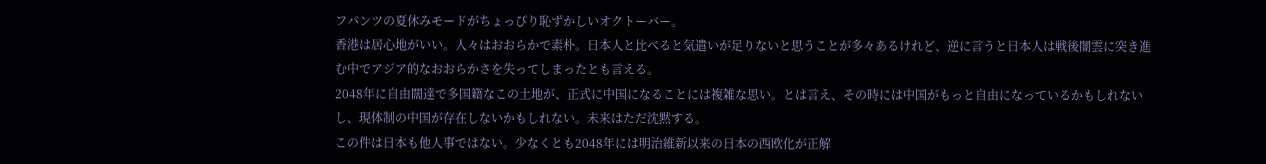フパンツの夏休みモードがちょっぴり恥ずかしいオクトーバー。
香港は居心地がいい。人々はおおらかで素朴。日本人と比べると気遣いが足りないと思うことが多々あるけれど、逆に言うと日本人は戦後闇雲に突き進む中でアジア的なおおらかさを失ってしまったとも言える。
2048年に自由闊達で多国籍なこの土地が、正式に中国になることには複雑な思い。とは言え、その時には中国がもっと自由になっているかもしれないし、現体制の中国が存在しないかもしれない。未来はただ沈黙する。
この件は日本も他人事ではない。少なくとも2048年には明治維新以来の日本の西欧化が正解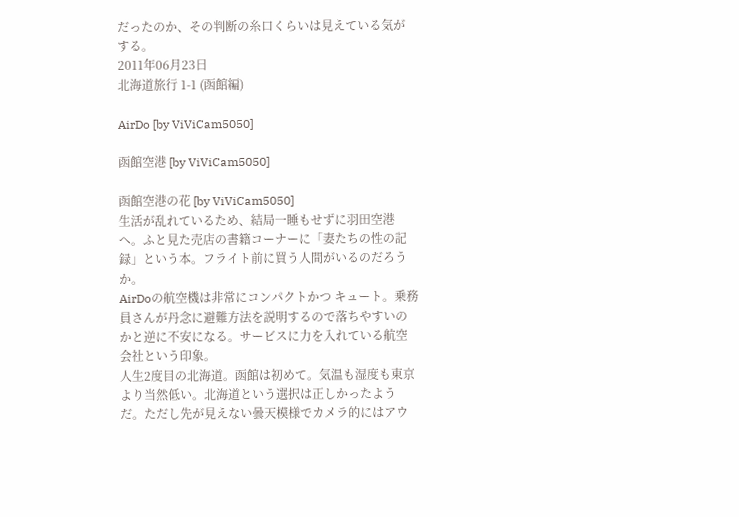だったのか、その判断の糸口くらいは見えている気がする。
2011年06月23日
北海道旅行 1-1 (函館編)

AirDo [by ViViCam5050]

函館空港 [by ViViCam5050]

函館空港の花 [by ViViCam5050]
生活が乱れているため、結局一睡もせずに羽田空港へ。ふと見た売店の書籍コーナーに「妻たちの性の記録」という本。フライト前に買う人間がいるのだろうか。
AirDoの航空機は非常にコンパクトかつ キュート。乗務員さんが丹念に避難方法を説明するので落ちやすいのかと逆に不安になる。サービスに力を入れている航空会社という印象。
人生2度目の北海道。函館は初めて。気温も湿度も東京より当然低い。北海道という選択は正しかったようだ。ただし先が見えない曇天模様でカメラ的にはアウ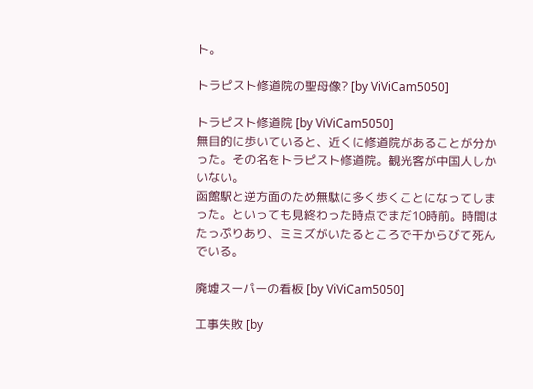ト。

トラピスト修道院の聖母像? [by ViViCam5050]

トラピスト修道院 [by ViViCam5050]
無目的に歩いていると、近くに修道院があることが分かった。その名をトラピスト修道院。観光客が中国人しかいない。
函館駅と逆方面のため無駄に多く歩くことになってしまった。といっても見終わった時点でまだ10時前。時間はたっぷりあり、ミミズがいたるところで干からびて死んでいる。

廃墟スーパーの看板 [by ViViCam5050]

工事失敗 [by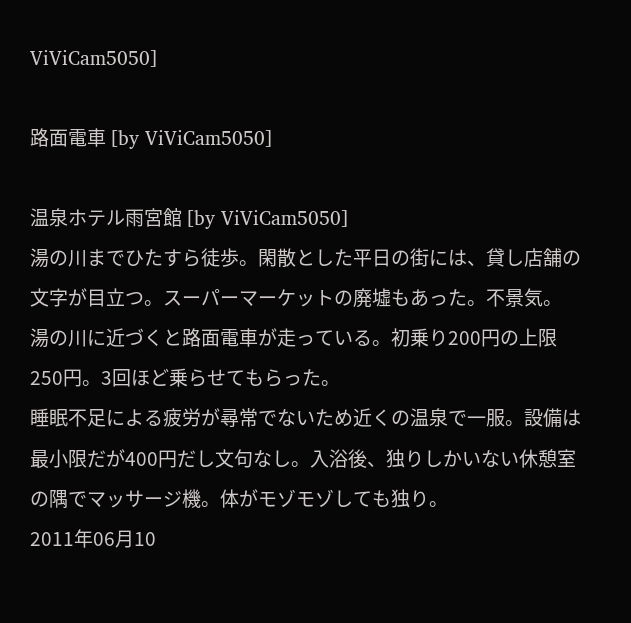ViViCam5050]

路面電車 [by ViViCam5050]

温泉ホテル雨宮館 [by ViViCam5050]
湯の川までひたすら徒歩。閑散とした平日の街には、貸し店舗の文字が目立つ。スーパーマーケットの廃墟もあった。不景気。
湯の川に近づくと路面電車が走っている。初乗り200円の上限250円。3回ほど乗らせてもらった。
睡眠不足による疲労が尋常でないため近くの温泉で一服。設備は最小限だが400円だし文句なし。入浴後、独りしかいない休憩室の隅でマッサージ機。体がモゾモゾしても独り。
2011年06月10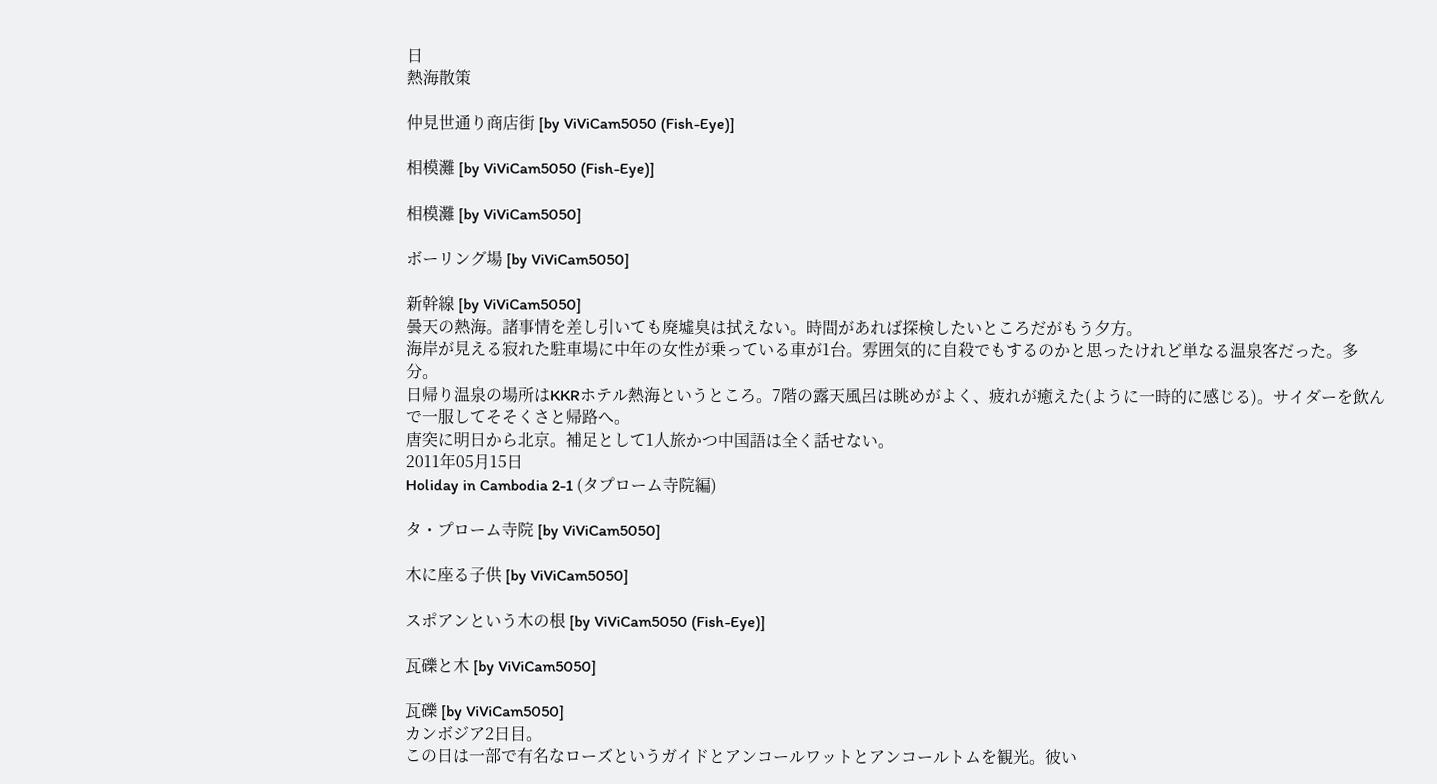日
熱海散策

仲見世通り商店街 [by ViViCam5050 (Fish-Eye)]

相模灘 [by ViViCam5050 (Fish-Eye)]

相模灘 [by ViViCam5050]

ボーリング場 [by ViViCam5050]

新幹線 [by ViViCam5050]
曇天の熱海。諸事情を差し引いても廃墟臭は拭えない。時間があれば探検したいところだがもう夕方。
海岸が見える寂れた駐車場に中年の女性が乗っている車が1台。雰囲気的に自殺でもするのかと思ったけれど単なる温泉客だった。多分。
日帰り温泉の場所はKKRホテル熱海というところ。7階の露天風呂は眺めがよく、疲れが癒えた(ように一時的に感じる)。サイダーを飲んで一服してそそくさと帰路へ。
唐突に明日から北京。補足として1人旅かつ中国語は全く話せない。
2011年05月15日
Holiday in Cambodia 2-1 (タプローム寺院編)

タ・プローム寺院 [by ViViCam5050]

木に座る子供 [by ViViCam5050]

スポアンという木の根 [by ViViCam5050 (Fish-Eye)]

瓦礫と木 [by ViViCam5050]

瓦礫 [by ViViCam5050]
カンボジア2日目。
この日は一部で有名なローズというガイドとアンコールワットとアンコールトムを観光。彼い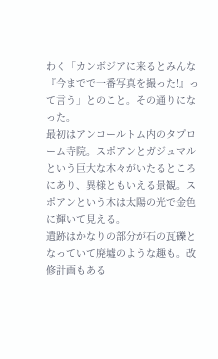わく「カンボジアに来るとみんな『今までで一番写真を撮った!』って言う」とのこと。その通りになった。
最初はアンコールトム内のタプローム寺院。スポアンとガジュマルという巨大な木々がいたるところにあり、異様ともいえる景観。スポアンという木は太陽の光で金色に輝いて見える。
遺跡はかなりの部分が石の瓦礫となっていて廃墟のような趣も。改修計画もある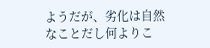ようだが、劣化は自然なことだし何よりこ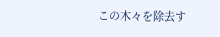この木々を除去す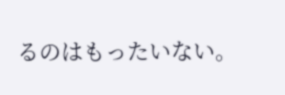るのはもったいない。